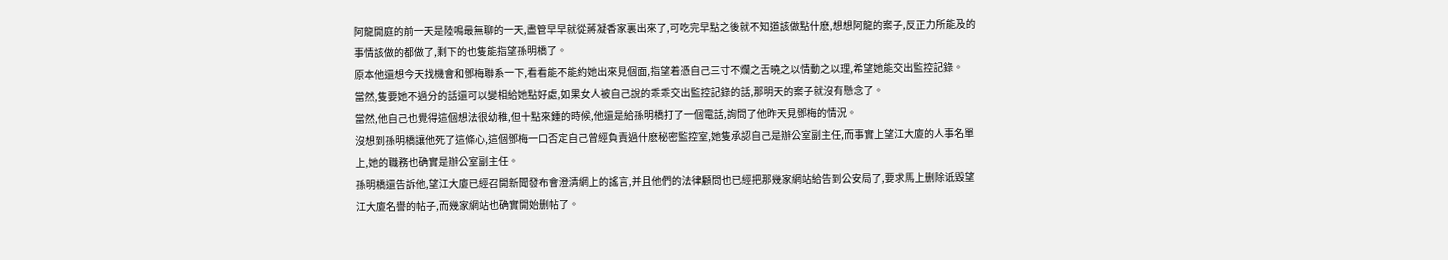阿龍開庭的前一天是陸鳴最無聊的一天,盡管早早就從蔣凝香家裏出來了,可吃完早點之後就不知道該做點什麽,想想阿龍的案子,反正力所能及的事情該做的都做了,剩下的也隻能指望孫明橋了。
原本他還想今天找機會和鄧梅聯系一下,看看能不能約她出來見個面,指望着憑自己三寸不爛之舌曉之以情動之以理,希望她能交出監控記錄。
當然,隻要她不過分的話還可以變相給她點好處,如果女人被自己說的乖乖交出監控記錄的話,那明天的案子就沒有懸念了。
當然,他自己也覺得這個想法很幼稚,但十點來鍾的時候,他還是給孫明橋打了一個電話,詢問了他昨天見鄧梅的情況。
沒想到孫明橋讓他死了這條心,這個鄧梅一口否定自己曾經負責過什麽秘密監控室,她隻承認自己是辦公室副主任,而事實上望江大廈的人事名單上,她的職務也确實是辦公室副主任。
孫明橋還告訴他,望江大廈已經召開新聞發布會澄清網上的謠言,并且他們的法律顧問也已經把那幾家網站給告到公安局了,要求馬上删除诋毀望江大廈名譽的帖子,而幾家網站也确實開始删帖了。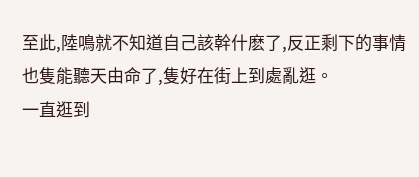至此,陸鳴就不知道自己該幹什麽了,反正剩下的事情也隻能聽天由命了,隻好在街上到處亂逛。
一直逛到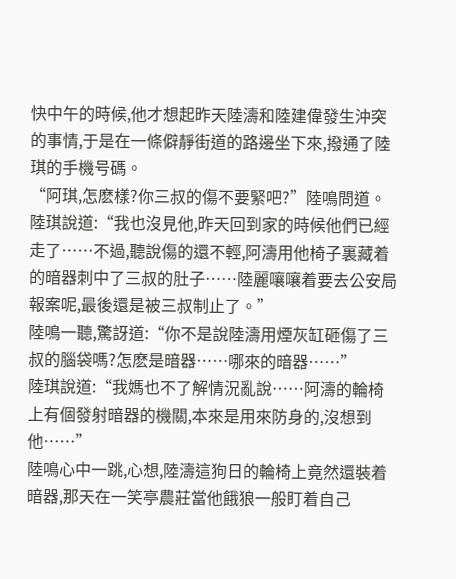快中午的時候,他才想起昨天陸濤和陸建偉發生沖突的事情,于是在一條僻靜街道的路邊坐下來,撥通了陸琪的手機号碼。
“阿琪,怎麽樣?你三叔的傷不要緊吧?”陸鳴問道。
陸琪說道:“我也沒見他,昨天回到家的時候他們已經走了……不過,聽說傷的還不輕,阿濤用他椅子裏藏着的暗器刺中了三叔的肚子……陸麗嚷嚷着要去公安局報案呢,最後還是被三叔制止了。”
陸鳴一聽,驚訝道:“你不是說陸濤用煙灰缸砸傷了三叔的腦袋嗎?怎麽是暗器……哪來的暗器……”
陸琪說道:“我媽也不了解情況亂說……阿濤的輪椅上有個發射暗器的機關,本來是用來防身的,沒想到他……”
陸鳴心中一跳,心想,陸濤這狗日的輪椅上竟然還裝着暗器,那天在一笑亭農莊當他餓狼一般盯着自己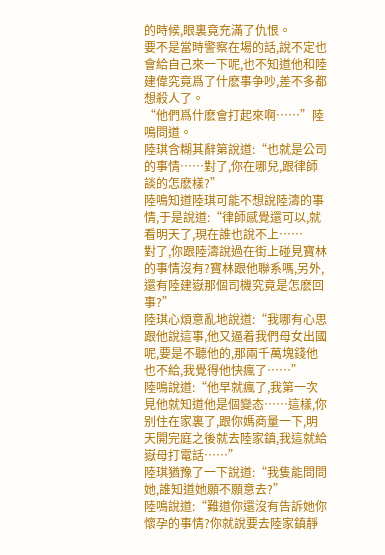的時候,眼裏竟充滿了仇恨。
要不是當時警察在場的話,說不定也會給自己來一下呢,也不知道他和陸建偉究竟爲了什麽事争吵,差不多都想殺人了。
“他們爲什麽會打起來啊……”陸鳴問道。
陸琪含糊其辭第說道:“也就是公司的事情……對了,你在哪兒,跟律師談的怎麽樣?”
陸鳴知道陸琪可能不想說陸濤的事情,于是說道:“律師感覺還可以,就看明天了,現在誰也說不上……
對了,你跟陸濤說過在街上碰見寶林的事情沒有?寶林跟他聯系嗎,另外,還有陸建嶽那個司機究竟是怎麽回事?”
陸琪心煩意亂地說道:“我哪有心思跟他說這事,他又逼着我們母女出國呢,要是不聽他的,那兩千萬塊錢他也不給,我覺得他快瘋了……”
陸鳴說道:“他早就瘋了,我第一次見他就知道他是個變态……這樣,你别住在家裏了,跟你媽商量一下,明天開完庭之後就去陸家鎮,我這就給嶽母打電話……”
陸琪猶豫了一下說道:“我隻能問問她,誰知道她願不願意去?”
陸鳴說道:“難道你還沒有告訴她你懷孕的事情?你就說要去陸家鎮靜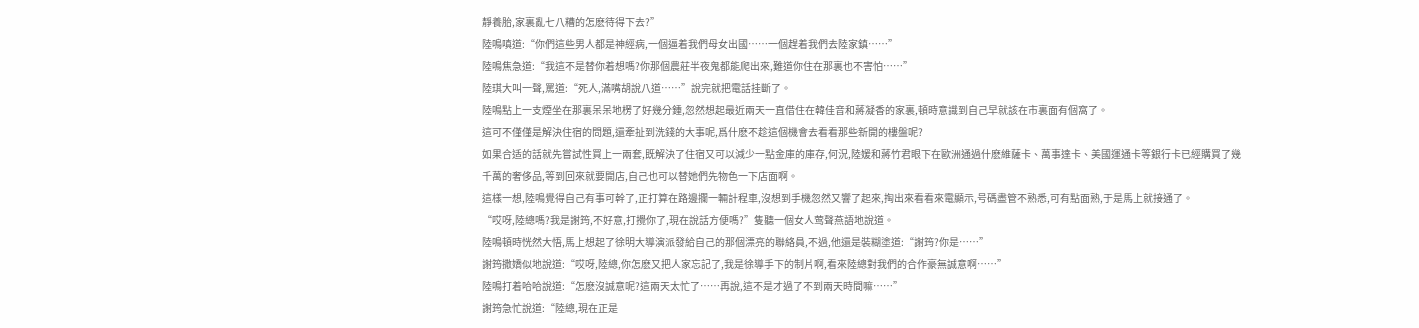靜養胎,家裏亂七八糟的怎麽待得下去?”
陸鳴嗔道:“你們這些男人都是神經病,一個逼着我們母女出國……一個趕着我們去陸家鎮……”
陸鳴焦急道:“我這不是替你着想嗎?你那個農莊半夜鬼都能爬出來,難道你住在那裏也不害怕……”
陸琪大叫一聲,罵道:“死人,滿嘴胡說八道……”說完就把電話挂斷了。
陸鳴點上一支煙坐在那裏呆呆地楞了好幾分鍾,忽然想起最近兩天一直借住在韓佳音和蔣凝香的家裏,頓時意識到自己早就該在市裏面有個窩了。
這可不僅僅是解決住宿的問題,還牽扯到洗錢的大事呢,爲什麽不趁這個機會去看看那些新開的樓盤呢?
如果合适的話就先嘗試性買上一兩套,既解決了住宿又可以減少一點金庫的庫存,何況,陸媛和蔣竹君眼下在歐洲通過什麽維薩卡、萬事達卡、美國運通卡等銀行卡已經購買了幾千萬的奢侈品,等到回來就要開店,自己也可以替她們先物色一下店面啊。
這樣一想,陸鳴覺得自己有事可幹了,正打算在路邊攔一輛計程車,沒想到手機忽然又響了起來,掏出來看看來電顯示,号碼盡管不熟悉,可有點面熟,于是馬上就接通了。
“哎呀,陸總嗎?我是謝筠,不好意,打攪你了,現在說話方便嗎?”隻聽一個女人莺聲燕語地說道。
陸鳴頓時恍然大悟,馬上想起了徐明大導演派發給自己的那個漂亮的聯絡員,不過,他還是裝糊塗道:“謝筠?你是……”
謝筠撒嬌似地說道:“哎呀,陸總,你怎麽又把人家忘記了,我是徐導手下的制片啊,看來陸總對我們的合作豪無誠意啊……”
陸鳴打着哈哈說道:“怎麽沒誠意呢?這兩天太忙了……再說,這不是才過了不到兩天時間嘛……”
謝筠急忙說道:“陸總,現在正是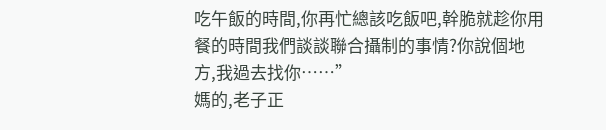吃午飯的時間,你再忙總該吃飯吧,幹脆就趁你用餐的時間我們談談聯合攝制的事情?你說個地方,我過去找你……”
媽的,老子正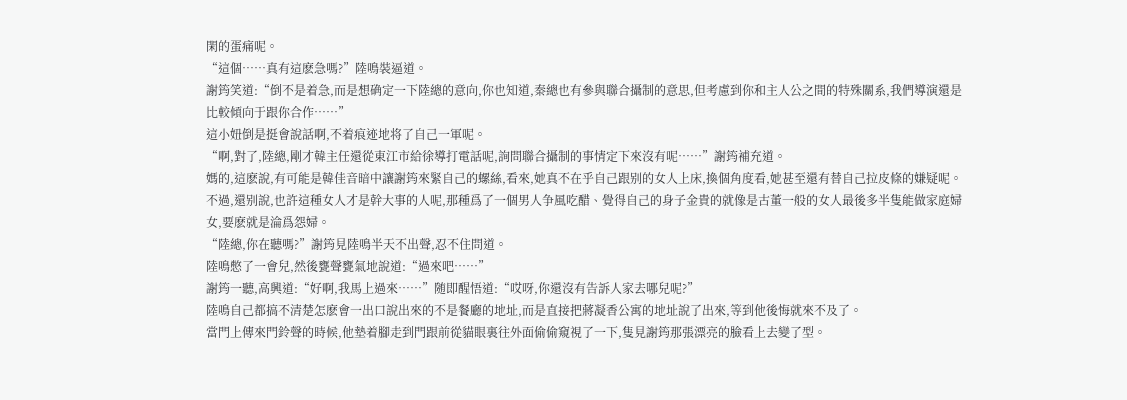閑的蛋痛呢。
“這個……真有這麽急嗎?”陸鳴裝逼道。
謝筠笑道:“倒不是着急,而是想确定一下陸總的意向,你也知道,秦總也有參與聯合攝制的意思,但考慮到你和主人公之間的特殊關系,我們導演還是比較傾向于跟你合作……”
這小妞倒是挺會說話啊,不着痕迹地将了自己一軍呢。
“啊,對了,陸總,剛才韓主任還從東江市給徐導打電話呢,詢問聯合攝制的事情定下來沒有呢……”謝筠補充道。
媽的,這麽說,有可能是韓佳音暗中讓謝筠來緊自己的螺絲,看來,她真不在乎自己跟别的女人上床,換個角度看,她甚至還有替自己拉皮條的嫌疑呢。
不過,還别說,也許這種女人才是幹大事的人呢,那種爲了一個男人争風吃醋、覺得自己的身子金貴的就像是古董一般的女人最後多半隻能做家庭婦女,要麽就是淪爲怨婦。
“陸總,你在聽嗎?”謝筠見陸鳴半天不出聲,忍不住問道。
陸鳴憋了一會兒,然後甕聲甕氣地說道:“過來吧……”
謝筠一聽,高興道:“好啊,我馬上過來……”随即醒悟道:“哎呀,你還沒有告訴人家去哪兒呢?”
陸鳴自己都搞不清楚怎麽會一出口說出來的不是餐廳的地址,而是直接把蔣凝香公寓的地址說了出來,等到他後悔就來不及了。
當門上傳來門鈴聲的時候,他墊着腳走到門跟前從貓眼裏往外面偷偷窺視了一下,隻見謝筠那張漂亮的臉看上去變了型。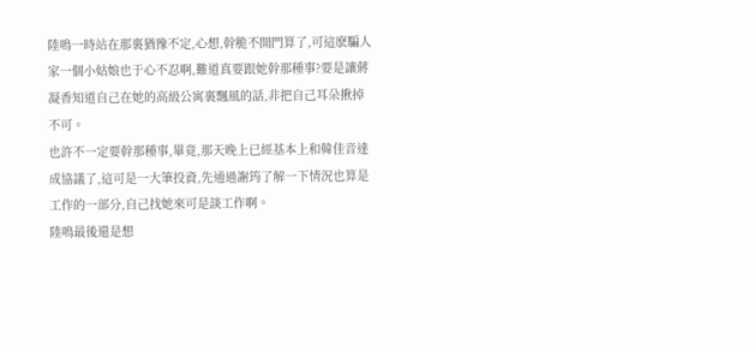陸鳴一時站在那裏猶豫不定,心想,幹脆不開門算了,可這麽騙人家一個小姑娘也于心不忍啊,難道真要跟她幹那種事?要是讓蔣凝香知道自己在她的高級公寓裏飄風的話,非把自己耳朵揪掉不可。
也許不一定要幹那種事,畢竟,那天晚上已經基本上和韓佳音達成協議了,這可是一大筆投資,先通過謝筠了解一下情況也算是工作的一部分,自己找她來可是談工作啊。
陸鳴最後還是想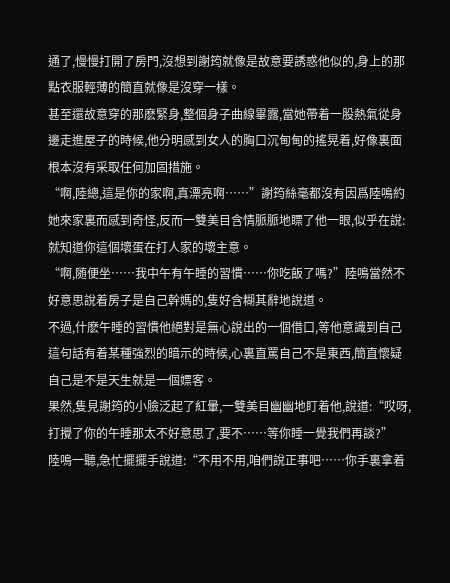通了,慢慢打開了房門,沒想到謝筠就像是故意要誘惑他似的,身上的那點衣服輕薄的簡直就像是沒穿一樣。
甚至還故意穿的那麽緊身,整個身子曲線畢露,當她帶着一股熱氣從身邊走進屋子的時候,他分明感到女人的胸口沉甸甸的搖晃着,好像裏面根本沒有采取任何加固措施。
“啊,陸總,這是你的家啊,真漂亮啊……”謝筠絲毫都沒有因爲陸鳴約她來家裏而感到奇怪,反而一雙美目含情脈脈地瞟了他一眼,似乎在說:就知道你這個壞蛋在打人家的壞主意。
“啊,随便坐……我中午有午睡的習慣……你吃飯了嗎?”陸鳴當然不好意思說着房子是自己幹媽的,隻好含糊其辭地說道。
不過,什麽午睡的習慣他絕對是無心說出的一個借口,等他意識到自己這句話有着某種強烈的暗示的時候,心裏直罵自己不是東西,簡直懷疑自己是不是天生就是一個嫖客。
果然,隻見謝筠的小臉泛起了紅暈,一雙美目幽幽地盯着他,說道:“哎呀,打攪了你的午睡那太不好意思了,要不……等你睡一覺我們再談?”
陸鳴一聽,急忙擺擺手說道:“不用不用,咱們說正事吧……你手裏拿着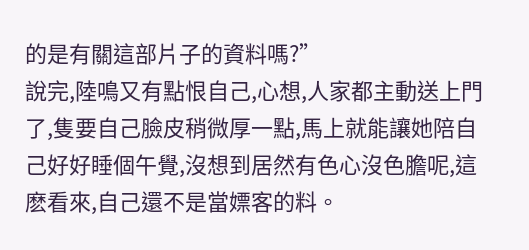的是有關這部片子的資料嗎?”
說完,陸鳴又有點恨自己,心想,人家都主動送上門了,隻要自己臉皮稍微厚一點,馬上就能讓她陪自己好好睡個午覺,沒想到居然有色心沒色膽呢,這麽看來,自己還不是當嫖客的料。